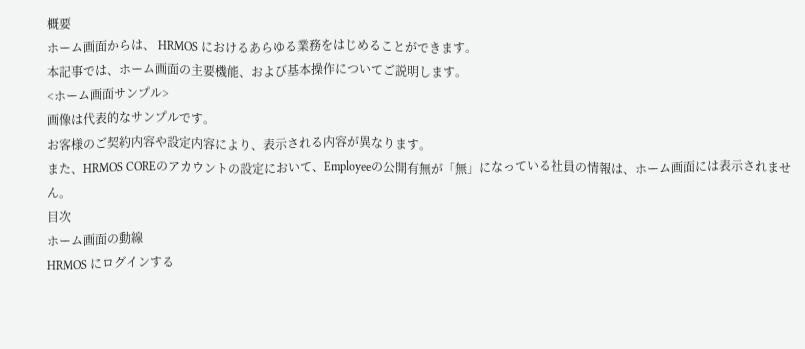概要
ホーム画面からは、 HRMOS におけるあらゆる業務をはじめることができます。
本記事では、ホーム画面の主要機能、および基本操作についてご説明します。
<ホーム画面サンプル>
画像は代表的なサンプルです。
お客様のご契約内容や設定内容により、表示される内容が異なります。
また、HRMOS COREのアカウントの設定において、Employeeの公開有無が「無」になっている社員の情報は、ホーム画面には表示されません。
目次
ホーム画面の動線
HRMOS にログインする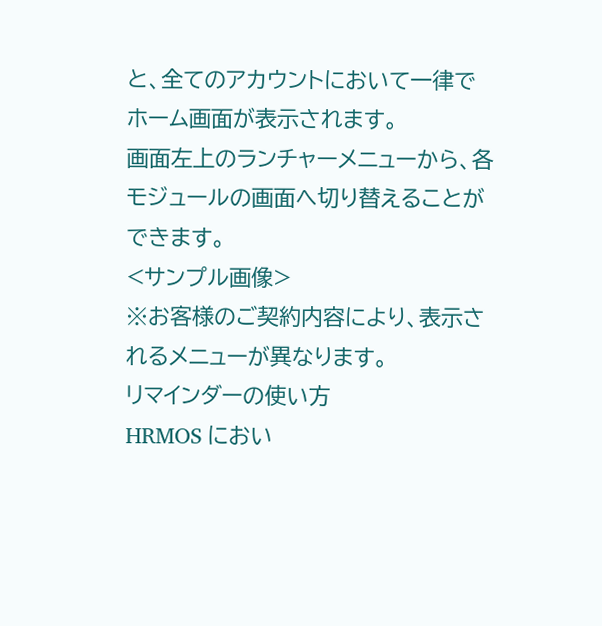と、全てのアカウントにおいて一律でホーム画面が表示されます。
画面左上のランチャーメニューから、各モジュールの画面へ切り替えることができます。
<サンプル画像>
※お客様のご契約内容により、表示されるメニューが異なります。
リマインダーの使い方
HRMOS におい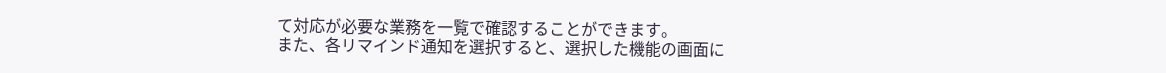て対応が必要な業務を一覧で確認することができます。
また、各リマインド通知を選択すると、選択した機能の画面に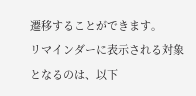遷移することができます。
リマインダーに表示される対象となるのは、以下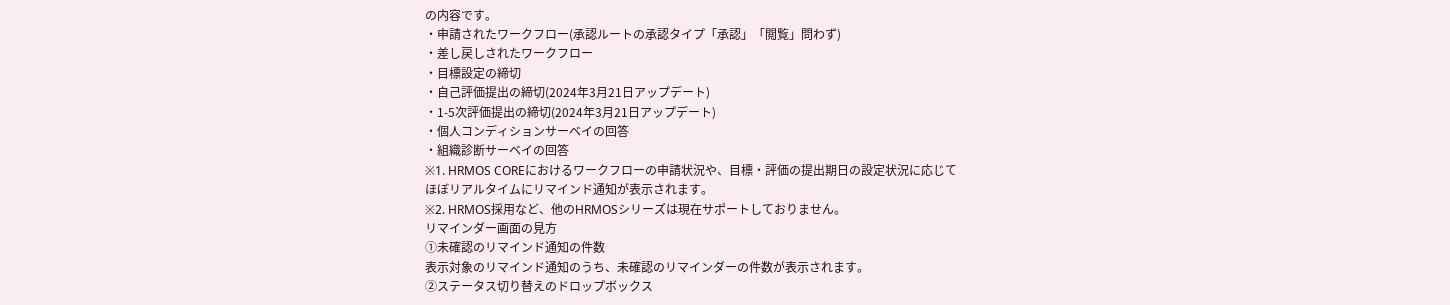の内容です。
・申請されたワークフロー(承認ルートの承認タイプ「承認」「閲覧」問わず)
・差し戻しされたワークフロー
・目標設定の締切
・自己評価提出の締切(2024年3月21日アップデート)
・1-5次評価提出の締切(2024年3月21日アップデート)
・個人コンディションサーベイの回答
・組織診断サーベイの回答
※1. HRMOS COREにおけるワークフローの申請状況や、目標・評価の提出期日の設定状況に応じて
ほぼリアルタイムにリマインド通知が表示されます。
※2. HRMOS採用など、他のHRMOSシリーズは現在サポートしておりません。
リマインダー画面の見方
①未確認のリマインド通知の件数
表示対象のリマインド通知のうち、未確認のリマインダーの件数が表示されます。
②ステータス切り替えのドロップボックス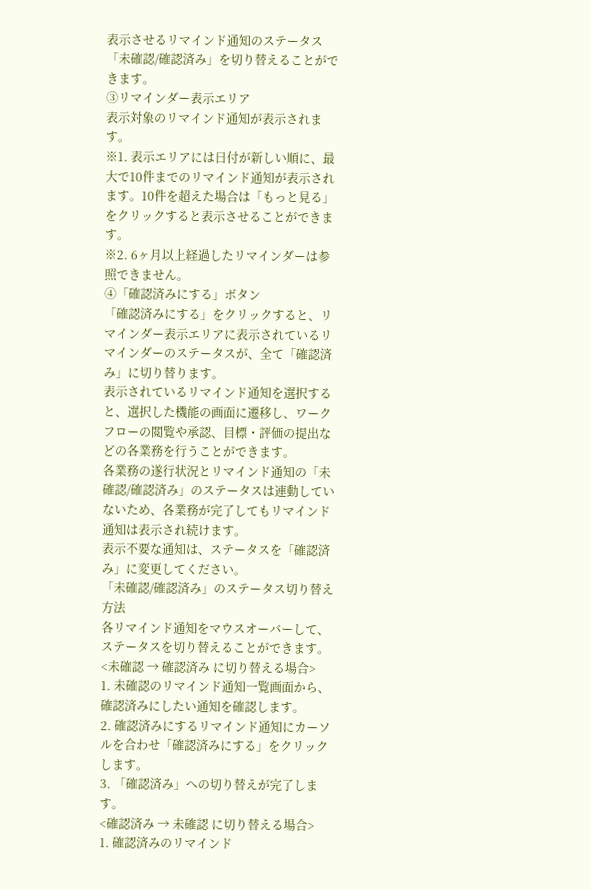表示させるリマインド通知のステータス「未確認/確認済み」を切り替えることができます。
③リマインダー表示エリア
表示対象のリマインド通知が表示されます。
※1. 表示エリアには日付が新しい順に、最大で10件までのリマインド通知が表示されます。10件を超えた場合は「もっと見る」をクリックすると表示させることができます。
※2. 6ヶ月以上経過したリマインダーは参照できません。
④「確認済みにする」ボタン
「確認済みにする」をクリックすると、リマインダー表示エリアに表示されているリマインダーのステータスが、全て「確認済み」に切り替ります。
表示されているリマインド通知を選択すると、選択した機能の画面に遷移し、ワークフローの閲覧や承認、目標・評価の提出などの各業務を行うことができます。
各業務の遂行状況とリマインド通知の「未確認/確認済み」のステータスは連動していないため、各業務が完了してもリマインド通知は表示され続けます。
表示不要な通知は、ステータスを「確認済み」に変更してください。
「未確認/確認済み」のステータス切り替え方法
各リマインド通知をマウスオーバーして、ステータスを切り替えることができます。
<未確認 → 確認済み に切り替える場合>
1. 未確認のリマインド通知一覧画面から、確認済みにしたい通知を確認します。
2. 確認済みにするリマインド通知にカーソルを合わせ「確認済みにする」をクリックします。
3. 「確認済み」への切り替えが完了します。
<確認済み → 未確認 に切り替える場合>
1. 確認済みのリマインド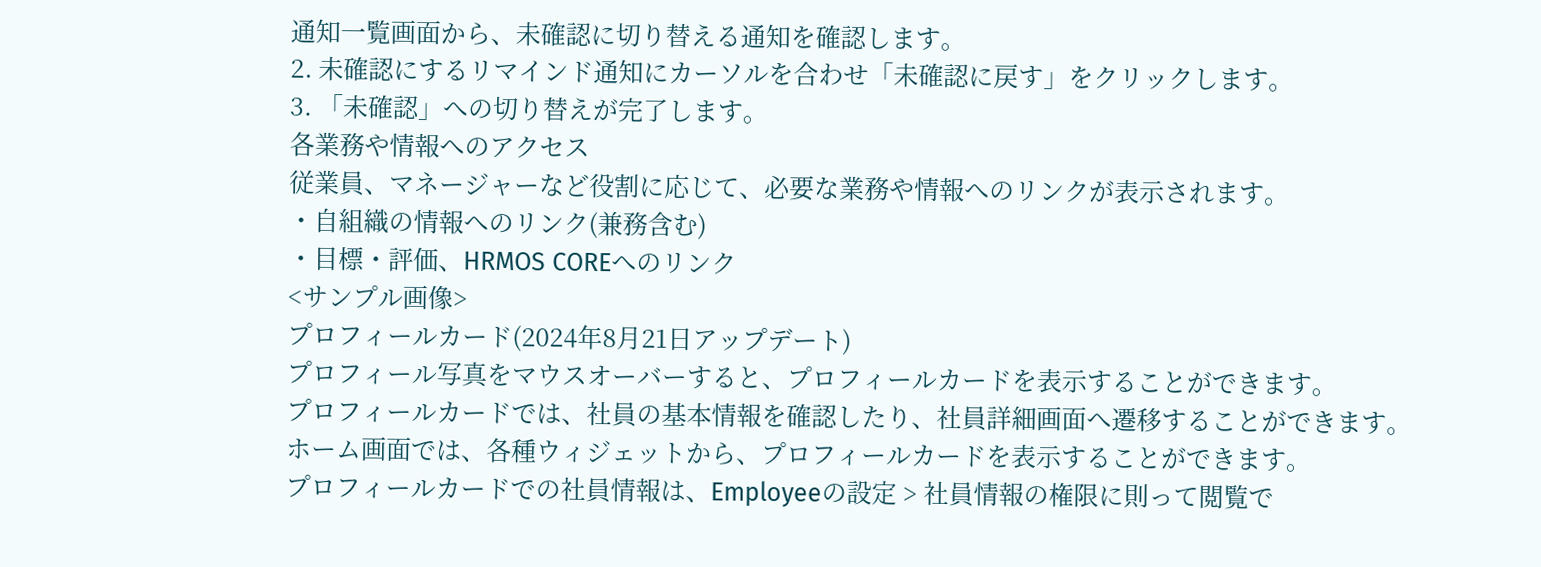通知一覧画面から、未確認に切り替える通知を確認します。
2. 未確認にするリマインド通知にカーソルを合わせ「未確認に戻す」をクリックします。
3. 「未確認」への切り替えが完了します。
各業務や情報へのアクセス
従業員、マネージャーなど役割に応じて、必要な業務や情報へのリンクが表示されます。
・自組織の情報へのリンク(兼務含む)
・目標・評価、HRMOS COREへのリンク
<サンプル画像>
プロフィールカード(2024年8月21日アップデート)
プロフィール写真をマウスオーバーすると、プロフィールカードを表示することができます。
プロフィールカードでは、社員の基本情報を確認したり、社員詳細画面へ遷移することができます。
ホーム画面では、各種ウィジェットから、プロフィールカードを表示することができます。
プロフィールカードでの社員情報は、Employeeの設定 > 社員情報の権限に則って閲覧で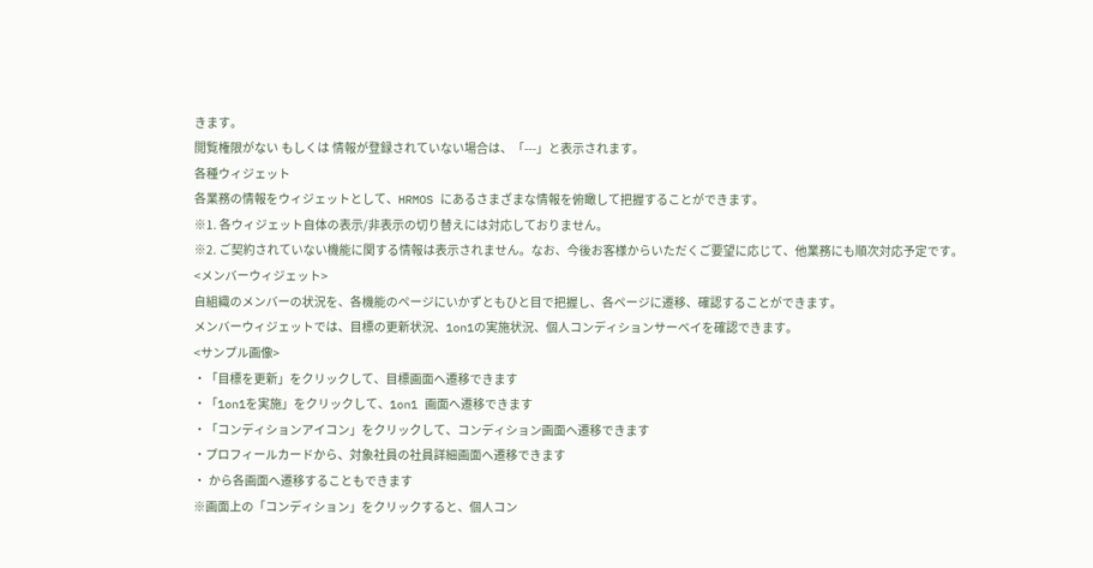きます。
閲覧権限がない もしくは 情報が登録されていない場合は、「---」と表示されます。
各種ウィジェット
各業務の情報をウィジェットとして、HRMOS にあるさまざまな情報を俯瞰して把握することができます。
※1. 各ウィジェット自体の表示/非表示の切り替えには対応しておりません。
※2. ご契約されていない機能に関する情報は表示されません。なお、今後お客様からいただくご要望に応じて、他業務にも順次対応予定です。
<メンバーウィジェット>
自組織のメンバーの状況を、各機能のページにいかずともひと目で把握し、各ページに遷移、確認することができます。
メンバーウィジェットでは、目標の更新状況、1on1の実施状況、個人コンディションサーベイを確認できます。
<サンプル画像>
・「目標を更新」をクリックして、目標画面へ遷移できます
・「1on1を実施」をクリックして、1on1 画面へ遷移できます
・「コンディションアイコン」をクリックして、コンディション画面へ遷移できます
・プロフィールカードから、対象社員の社員詳細画面へ遷移できます
・ から各画面へ遷移することもできます
※画面上の「コンディション」をクリックすると、個人コン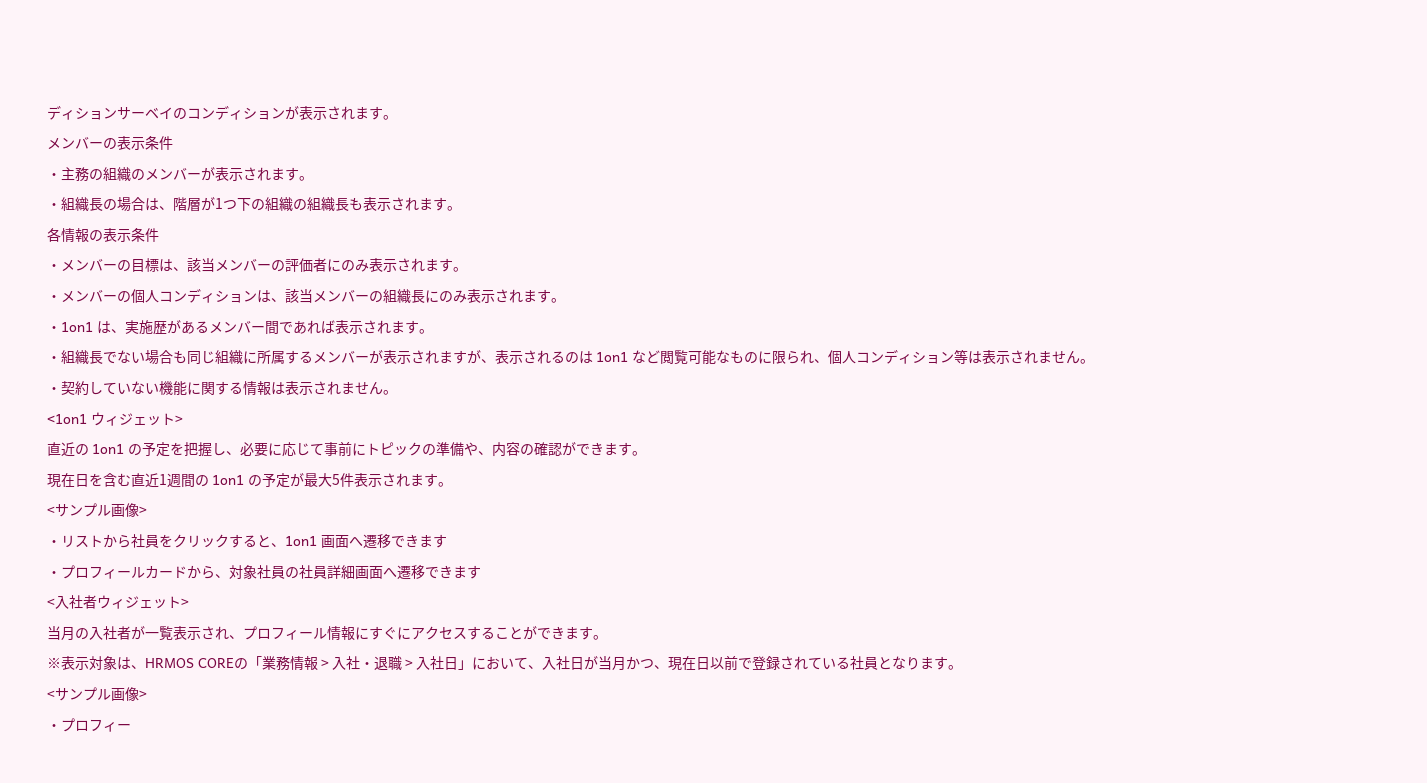ディションサーベイのコンディションが表示されます。
メンバーの表示条件
・主務の組織のメンバーが表示されます。
・組織長の場合は、階層が1つ下の組織の組織長も表示されます。
各情報の表示条件
・メンバーの目標は、該当メンバーの評価者にのみ表示されます。
・メンバーの個人コンディションは、該当メンバーの組織長にのみ表示されます。
・1on1 は、実施歴があるメンバー間であれば表示されます。
・組織長でない場合も同じ組織に所属するメンバーが表示されますが、表示されるのは 1on1 など閲覧可能なものに限られ、個人コンディション等は表示されません。
・契約していない機能に関する情報は表示されません。
<1on1 ウィジェット>
直近の 1on1 の予定を把握し、必要に応じて事前にトピックの準備や、内容の確認ができます。
現在日を含む直近1週間の 1on1 の予定が最大5件表示されます。
<サンプル画像>
・リストから社員をクリックすると、1on1 画面へ遷移できます
・プロフィールカードから、対象社員の社員詳細画面へ遷移できます
<入社者ウィジェット>
当月の入社者が一覧表示され、プロフィール情報にすぐにアクセスすることができます。
※表示対象は、HRMOS COREの「業務情報 > 入社・退職 > 入社日」において、入社日が当月かつ、現在日以前で登録されている社員となります。
<サンプル画像>
・プロフィー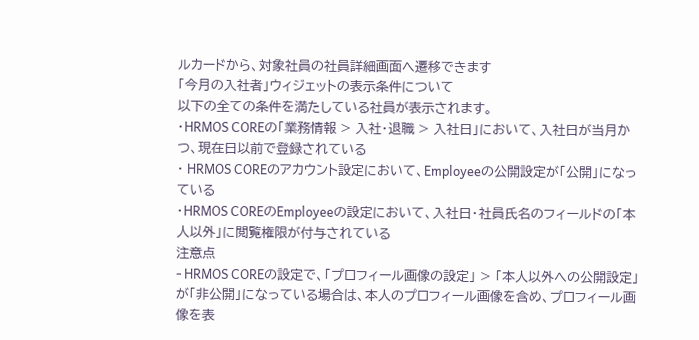ルカードから、対象社員の社員詳細画面へ遷移できます
「今月の入社者」ウィジェットの表示条件について
以下の全ての条件を満たしている社員が表示されます。
・HRMOS COREの「業務情報 > 入社・退職 > 入社日」において、入社日が当月かつ、現在日以前で登録されている
・ HRMOS COREのアカウント設定において、Employeeの公開設定が「公開」になっている
・HRMOS COREのEmployeeの設定において、入社日・社員氏名のフィールドの「本人以外」に閲覧権限が付与されている
注意点
- HRMOS COREの設定で、「プロフィール画像の設定」 > 「本人以外への公開設定」が「非公開」になっている場合は、本人のプロフィール画像を含め、プロフィール画像を表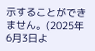示することができません。(2025年6月3日よ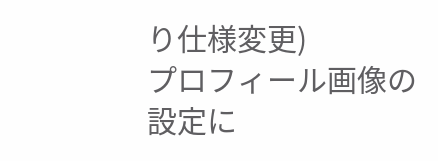り仕様変更)
プロフィール画像の設定に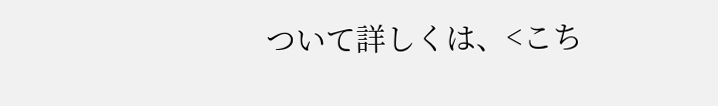ついて詳しくは、<こち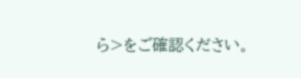ら>をご確認ください。